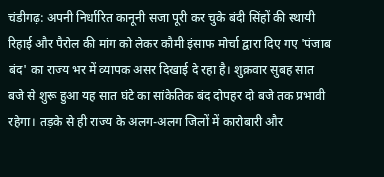चंडीगढ़: अपनी निर्धारित कानूनी सजा पूरी कर चुके बंदी सिंहों की स्थायी रिहाई और पैरोल की मांग को लेकर कौमी इंसाफ मोर्चा द्वारा दिए गए 'पंजाब बंद' का राज्य भर में व्यापक असर दिखाई दे रहा है। शुक्रवार सुबह सात बजे से शुरू हुआ यह सात घंटे का सांकेतिक बंद दोपहर दो बजे तक प्रभावी रहेगा। तड़के से ही राज्य के अलग-अलग जिलों में कारोबारी और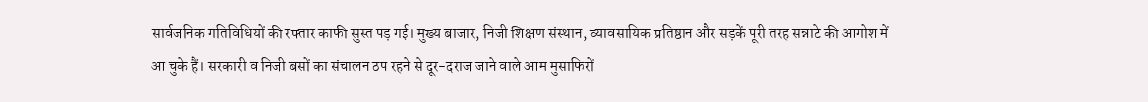सार्वजनिक गतिविधियों की रफ्तार काफी सुस्त पड़ गई। मुख्य बाजार, निजी शिक्षण संस्थान, व्यावसायिक प्रतिष्ठान और सड़कें पूरी तरह सन्नाटे की आगोश में आ चुके हैं। सरकारी व निजी बसों का संचालन ठप रहने से दूर-दराज जाने वाले आम मुसाफिरों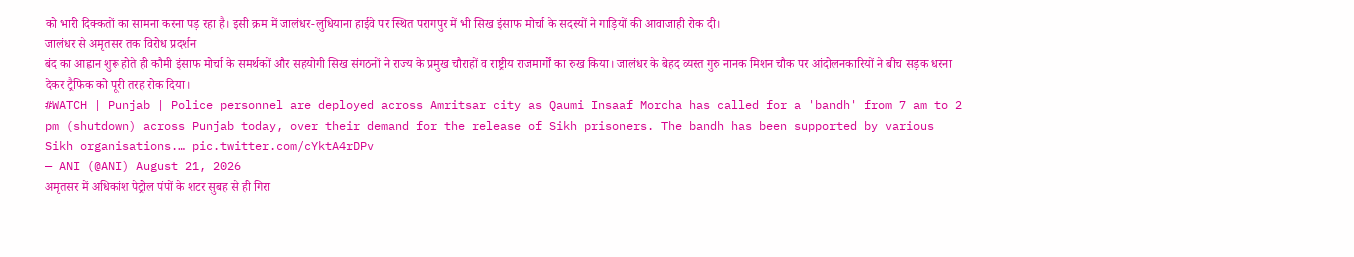को भारी दिक्कतों का सामना करना पड़ रहा है। इसी क्रम में जालंधर-लुधियाना हाईवे पर स्थित परागपुर में भी सिख इंसाफ मोर्चा के सदस्यों ने गाड़ियों की आवाजाही रोक दी।
जालंधर से अमृतसर तक विरोध प्रदर्शन
बंद का आह्वान शुरू होते ही कौमी इंसाफ मोर्चा के समर्थकों और सहयोगी सिख संगठनों ने राज्य के प्रमुख चौराहों व राष्ट्रीय राजमार्गों का रुख किया। जालंधर के बेहद व्यस्त गुरु नानक मिशन चौक पर आंदोलनकारियों ने बीच सड़क धरना देकर ट्रैफिक को पूरी तरह रोक दिया।
#WATCH | Punjab | Police personnel are deployed across Amritsar city as Qaumi Insaaf Morcha has called for a 'bandh' from 7 am to 2 pm (shutdown) across Punjab today, over their demand for the release of Sikh prisoners. The bandh has been supported by various Sikh organisations.… pic.twitter.com/cYktA4rDPv
— ANI (@ANI) August 21, 2026
अमृतसर में अधिकांश पेट्रोल पंपों के शटर सुबह से ही गिरा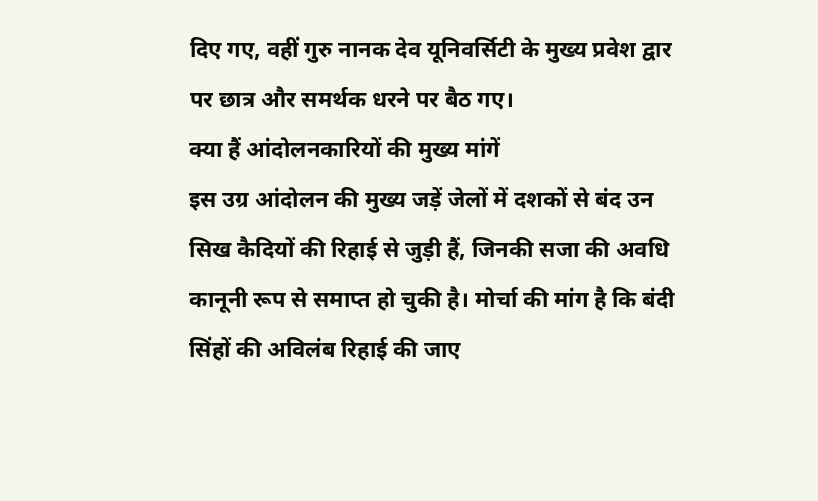दिए गए, वहीं गुरु नानक देव यूनिवर्सिटी के मुख्य प्रवेश द्वार पर छात्र और समर्थक धरने पर बैठ गए।
क्या हैं आंदोलनकारियों की मुख्य मांगें
इस उग्र आंदोलन की मुख्य जड़ें जेलों में दशकों से बंद उन सिख कैदियों की रिहाई से जुड़ी हैं, जिनकी सजा की अवधि कानूनी रूप से समाप्त हो चुकी है। मोर्चा की मांग है कि बंदी सिंहों की अविलंब रिहाई की जाए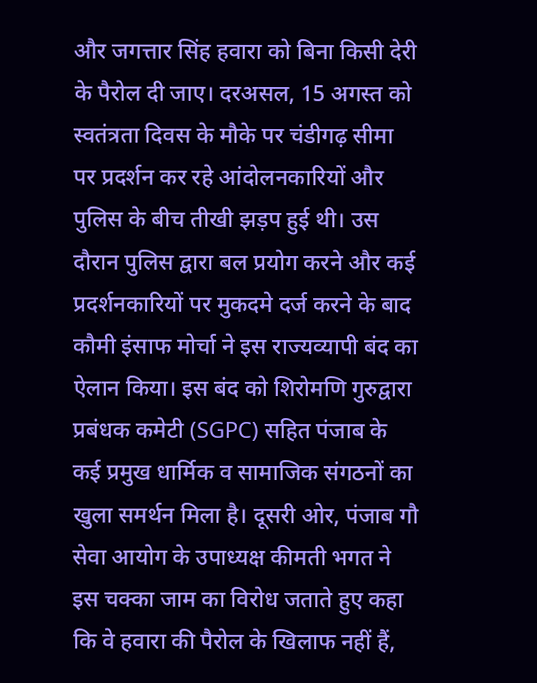और जगत्तार सिंह हवारा को बिना किसी देरी के पैरोल दी जाए। दरअसल, 15 अगस्त को स्वतंत्रता दिवस के मौके पर चंडीगढ़ सीमा पर प्रदर्शन कर रहे आंदोलनकारियों और पुलिस के बीच तीखी झड़प हुई थी। उस दौरान पुलिस द्वारा बल प्रयोग करने और कई प्रदर्शनकारियों पर मुकदमे दर्ज करने के बाद कौमी इंसाफ मोर्चा ने इस राज्यव्यापी बंद का ऐलान किया। इस बंद को शिरोमणि गुरुद्वारा प्रबंधक कमेटी (SGPC) सहित पंजाब के कई प्रमुख धार्मिक व सामाजिक संगठनों का खुला समर्थन मिला है। दूसरी ओर, पंजाब गौ सेवा आयोग के उपाध्यक्ष कीमती भगत ने इस चक्का जाम का विरोध जताते हुए कहा कि वे हवारा की पैरोल के खिलाफ नहीं हैं,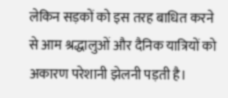लेकिन सड़कों को इस तरह बाधित करने से आम श्रद्धालुओं और दैनिक यात्रियों को अकारण परेशानी झेलनी पड़ती है।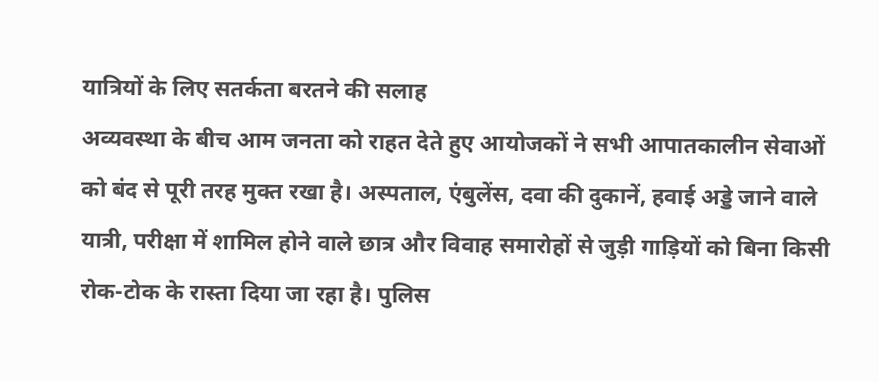यात्रियों के लिए सतर्कता बरतने की सलाह
अव्यवस्था के बीच आम जनता को राहत देते हुए आयोजकों ने सभी आपातकालीन सेवाओं को बंद से पूरी तरह मुक्त रखा है। अस्पताल, एंबुलेंस, दवा की दुकानें, हवाई अड्डे जाने वाले यात्री, परीक्षा में शामिल होने वाले छात्र और विवाह समारोहों से जुड़ी गाड़ियों को बिना किसी रोक-टोक के रास्ता दिया जा रहा है। पुलिस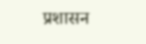प्रशासन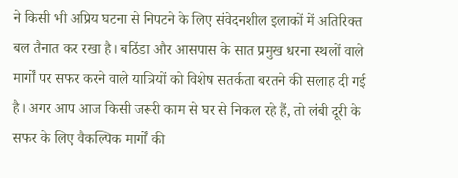ने किसी भी अप्रिय घटना से निपटने के लिए संवेदनशील इलाकों में अतिरिक्त बल तैनात कर रखा है। बठिंडा और आसपास के सात प्रमुख धरना स्थलों वाले मार्गों पर सफर करने वाले यात्रियों को विशेष सतर्कता बरतने की सलाह दी गई है। अगर आप आज किसी जरूरी काम से घर से निकल रहे हैं, तो लंबी दूरी के सफर के लिए वैकल्पिक मार्गों की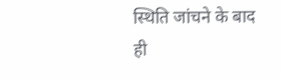स्थिति जांचने के बाद ही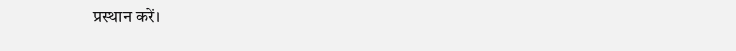प्रस्थान करें।